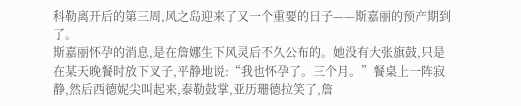科勒离开后的第三周,风之岛迎来了又一个重要的日子——斯嘉丽的预产期到了。
斯嘉丽怀孕的消息,是在詹娜生下风灵后不久公布的。她没有大张旗鼓,只是在某天晚餐时放下叉子,平静地说:“我也怀孕了。三个月。”餐桌上一阵寂静,然后西德妮尖叫起来,泰勒鼓掌,亚历珊德拉笑了,詹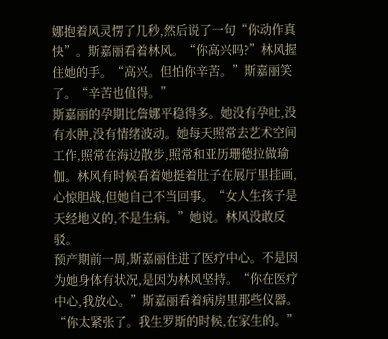娜抱着风灵愣了几秒,然后说了一句“你动作真快”。斯嘉丽看着林风。“你高兴吗?”林风握住她的手。“高兴。但怕你辛苦。”斯嘉丽笑了。“辛苦也值得。”
斯嘉丽的孕期比詹娜平稳得多。她没有孕吐,没有水肿,没有情绪波动。她每天照常去艺术空间工作,照常在海边散步,照常和亚历珊德拉做瑜伽。林风有时候看着她挺着肚子在展厅里挂画,心惊胆战,但她自己不当回事。“女人生孩子是天经地义的,不是生病。”她说。林风没敢反驳。
预产期前一周,斯嘉丽住进了医疗中心。不是因为她身体有状况,是因为林风坚持。“你在医疗中心,我放心。”斯嘉丽看着病房里那些仪器。“你太紧张了。我生罗斯的时候,在家生的。”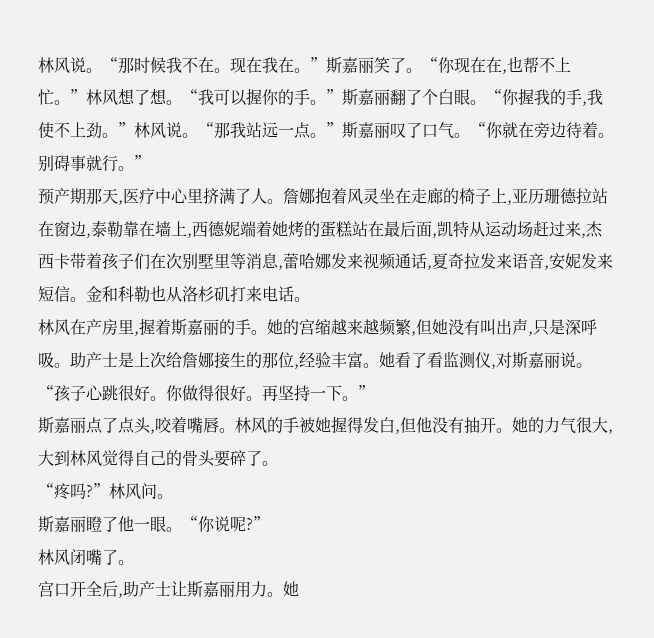林风说。“那时候我不在。现在我在。”斯嘉丽笑了。“你现在在,也帮不上忙。”林风想了想。“我可以握你的手。”斯嘉丽翻了个白眼。“你握我的手,我使不上劲。”林风说。“那我站远一点。”斯嘉丽叹了口气。“你就在旁边待着。别碍事就行。”
预产期那天,医疗中心里挤满了人。詹娜抱着风灵坐在走廊的椅子上,亚历珊德拉站在窗边,泰勒靠在墙上,西德妮端着她烤的蛋糕站在最后面,凯特从运动场赶过来,杰西卡带着孩子们在次别墅里等消息,蕾哈娜发来视频通话,夏奇拉发来语音,安妮发来短信。金和科勒也从洛杉矶打来电话。
林风在产房里,握着斯嘉丽的手。她的宫缩越来越频繁,但她没有叫出声,只是深呼吸。助产士是上次给詹娜接生的那位,经验丰富。她看了看监测仪,对斯嘉丽说。“孩子心跳很好。你做得很好。再坚持一下。”
斯嘉丽点了点头,咬着嘴唇。林风的手被她握得发白,但他没有抽开。她的力气很大,大到林风觉得自己的骨头要碎了。
“疼吗?”林风问。
斯嘉丽瞪了他一眼。“你说呢?”
林风闭嘴了。
宫口开全后,助产士让斯嘉丽用力。她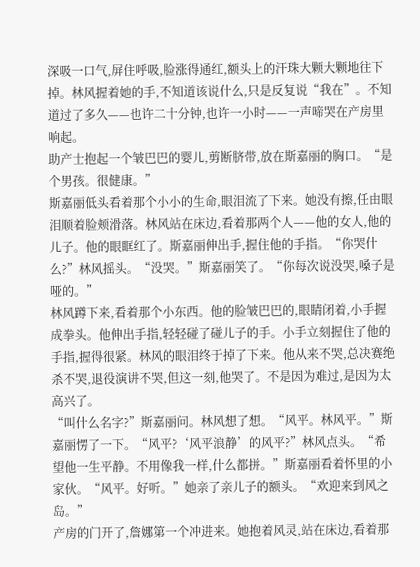深吸一口气,屏住呼吸,脸涨得通红,额头上的汗珠大颗大颗地往下掉。林风握着她的手,不知道该说什么,只是反复说“我在”。不知道过了多久——也许二十分钟,也许一小时——一声啼哭在产房里响起。
助产士抱起一个皱巴巴的婴儿,剪断脐带,放在斯嘉丽的胸口。“是个男孩。很健康。”
斯嘉丽低头看着那个小小的生命,眼泪流了下来。她没有擦,任由眼泪顺着脸颊滑落。林风站在床边,看着那两个人——他的女人,他的儿子。他的眼眶红了。斯嘉丽伸出手,握住他的手指。“你哭什么?”林风摇头。“没哭。”斯嘉丽笑了。“你每次说没哭,嗓子是哑的。”
林风蹲下来,看着那个小东西。他的脸皱巴巴的,眼睛闭着,小手握成拳头。他伸出手指,轻轻碰了碰儿子的手。小手立刻握住了他的手指,握得很紧。林风的眼泪终于掉了下来。他从来不哭,总决赛绝杀不哭,退役演讲不哭,但这一刻,他哭了。不是因为难过,是因为太高兴了。
“叫什么名字?”斯嘉丽问。林风想了想。“风平。林风平。”斯嘉丽愣了一下。“风平?‘风平浪静’的风平?”林风点头。“希望他一生平静。不用像我一样,什么都拼。”斯嘉丽看着怀里的小家伙。“风平。好听。”她亲了亲儿子的额头。“欢迎来到风之岛。”
产房的门开了,詹娜第一个冲进来。她抱着风灵,站在床边,看着那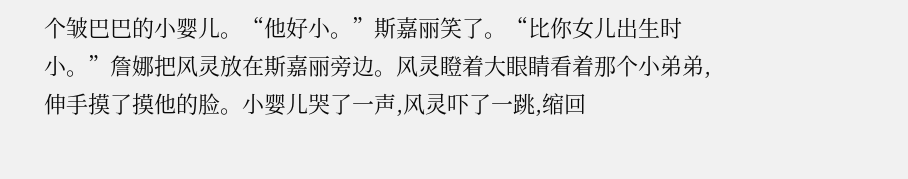个皱巴巴的小婴儿。“他好小。”斯嘉丽笑了。“比你女儿出生时小。”詹娜把风灵放在斯嘉丽旁边。风灵瞪着大眼睛看着那个小弟弟,伸手摸了摸他的脸。小婴儿哭了一声,风灵吓了一跳,缩回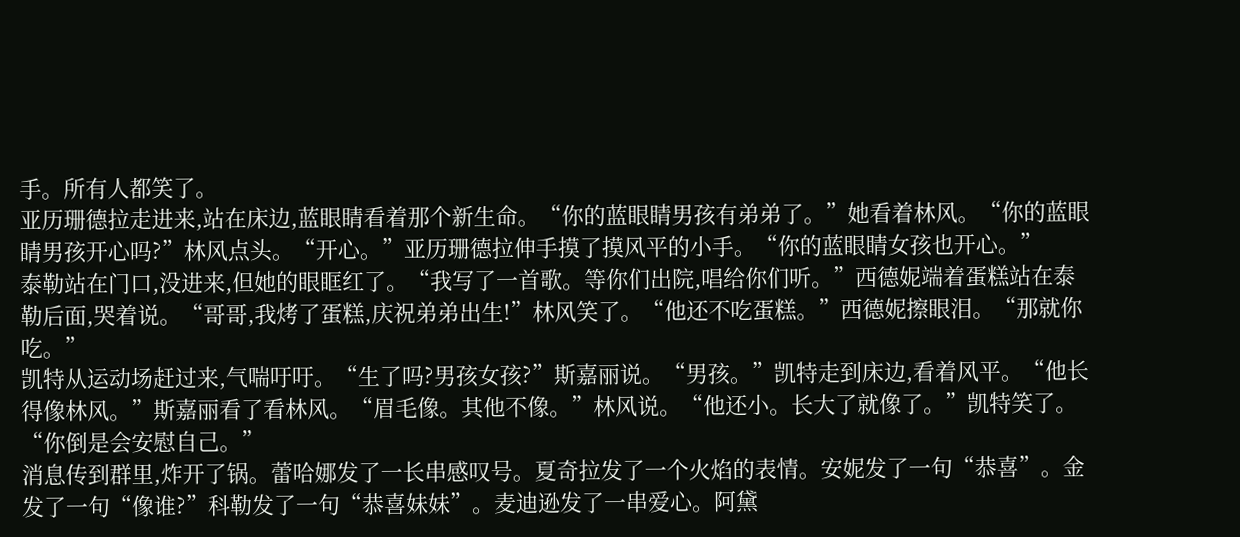手。所有人都笑了。
亚历珊德拉走进来,站在床边,蓝眼睛看着那个新生命。“你的蓝眼睛男孩有弟弟了。”她看着林风。“你的蓝眼睛男孩开心吗?”林风点头。“开心。”亚历珊德拉伸手摸了摸风平的小手。“你的蓝眼睛女孩也开心。”
泰勒站在门口,没进来,但她的眼眶红了。“我写了一首歌。等你们出院,唱给你们听。”西德妮端着蛋糕站在泰勒后面,哭着说。“哥哥,我烤了蛋糕,庆祝弟弟出生!”林风笑了。“他还不吃蛋糕。”西德妮擦眼泪。“那就你吃。”
凯特从运动场赶过来,气喘吁吁。“生了吗?男孩女孩?”斯嘉丽说。“男孩。”凯特走到床边,看着风平。“他长得像林风。”斯嘉丽看了看林风。“眉毛像。其他不像。”林风说。“他还小。长大了就像了。”凯特笑了。“你倒是会安慰自己。”
消息传到群里,炸开了锅。蕾哈娜发了一长串感叹号。夏奇拉发了一个火焰的表情。安妮发了一句“恭喜”。金发了一句“像谁?”科勒发了一句“恭喜妹妹”。麦迪逊发了一串爱心。阿黛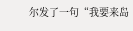尔发了一句“我要来岛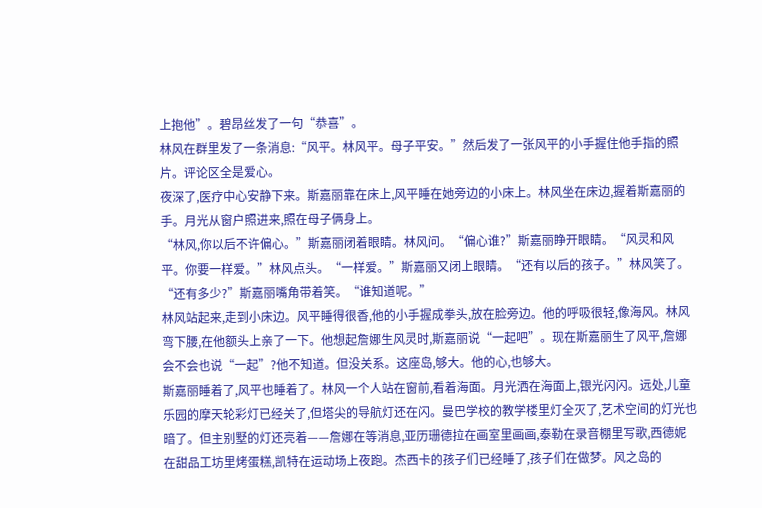上抱他”。碧昂丝发了一句“恭喜”。
林风在群里发了一条消息:“风平。林风平。母子平安。”然后发了一张风平的小手握住他手指的照片。评论区全是爱心。
夜深了,医疗中心安静下来。斯嘉丽靠在床上,风平睡在她旁边的小床上。林风坐在床边,握着斯嘉丽的手。月光从窗户照进来,照在母子俩身上。
“林风,你以后不许偏心。”斯嘉丽闭着眼睛。林风问。“偏心谁?”斯嘉丽睁开眼睛。“风灵和风平。你要一样爱。”林风点头。“一样爱。”斯嘉丽又闭上眼睛。“还有以后的孩子。”林风笑了。“还有多少?”斯嘉丽嘴角带着笑。“谁知道呢。”
林风站起来,走到小床边。风平睡得很香,他的小手握成拳头,放在脸旁边。他的呼吸很轻,像海风。林风弯下腰,在他额头上亲了一下。他想起詹娜生风灵时,斯嘉丽说“一起吧”。现在斯嘉丽生了风平,詹娜会不会也说“一起”?他不知道。但没关系。这座岛,够大。他的心,也够大。
斯嘉丽睡着了,风平也睡着了。林风一个人站在窗前,看着海面。月光洒在海面上,银光闪闪。远处,儿童乐园的摩天轮彩灯已经关了,但塔尖的导航灯还在闪。曼巴学校的教学楼里灯全灭了,艺术空间的灯光也暗了。但主别墅的灯还亮着——詹娜在等消息,亚历珊德拉在画室里画画,泰勒在录音棚里写歌,西德妮在甜品工坊里烤蛋糕,凯特在运动场上夜跑。杰西卡的孩子们已经睡了,孩子们在做梦。风之岛的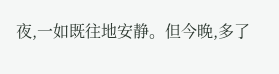夜,一如既往地安静。但今晚,多了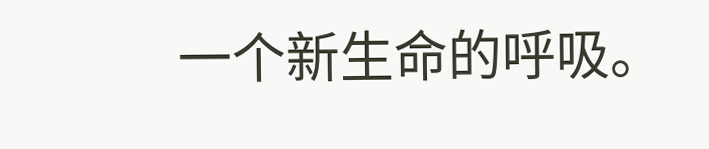一个新生命的呼吸。